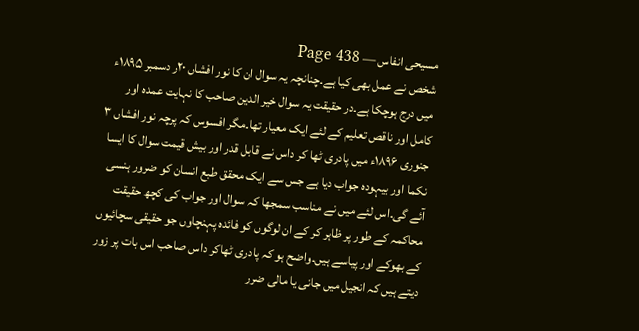مسیحی انفاس — Page 438
شخص نے عمل بھی کیا ہے۔چنانچہ یہ سوال ان کا نور افشاں ۲۰ر دسمبر ۱۸۹۵ء میں درج ہوچکا ہے۔در حقیقت یہ سوال خیر الدین صاحب کا نہایت عمدہ اور کامل اور ناقص تعلیم کے لئے ایک معیار تھا۔مگر افسوس کہ پرچہ نور افشاں ۳ جنوری ۱۸۹۶ء میں پادری ٹھا کر داس نے قابل قدر اور بیش قیمت سوال کا ایسا نکما اور بیہودہ جواب دیا ہے جس سے ایک محقق طبع انسان کو ضرور ہنسی آئے گی۔اس لئے میں نے مناسب سمجھا کہ سوال اور جواب کی کچھ حقیقت محاکمہ کے طور پر ظاہر کر کے ان لوگوں کو فائدہ پہنچاوں جو حقیقی سچائیوں کے بھوکے اور پیاسے ہیں۔واضح ہو کہ پادری ٹھاکر داس صاحب اس بات پر زور دیتے ہیں کہ انجیل میں جانی یا مالی ضرر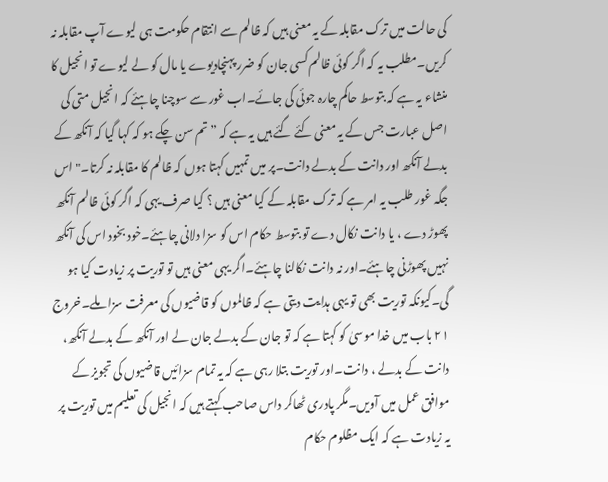کی حالت میں ترک مقابلہ کے یہ معنی ہیں کہ ظالم سے انتقام حکومت ہی لیوے آپ مقابلہ نہ کریں۔مطلب یہ کہ اگر کوئی ظالم کسی جان کو ضرر پہنچادیوے یا مال کو لے لیوے تو انجیل کا منشاء یہ ہے کہ بتوسط حاکم چارہ جوئی کی جائے۔اب غور سے سوچنا چاہئے کہ انجیل متی کی اصل عبارت جس کے یہ معنی کئے گئے ہیں یہ ہے کہ ”تم سن چکے ہو کہ کہا گیا کہ آنکھ کے بدلے آنکھ اور دانت کے بدلے دانت۔پر میں تمہیں کہتا ہوں کہ ظالم کا مقابلہ نہ کرتا۔" اس جگہ غور طلب یہ امر ہے کہ ترک مقابلہ کے کیا معنی ہیں ؟ کیا صرف یہی کہ اگر کوئی ظالم آنکھ پھوڑ دے ، یا دانت نکال دے تو بتوسط حکام اس کو سزا دلانی چاہئے۔خود بخود اس کی آنکھ نہیں پھوڑنی چاہئے۔اور نہ دانت نکالنا چاہئے۔اگر یہی معنی ہیں تو توریت پر زیادت کیا ہو گی۔کیونکہ توریت بھی تو یہی ہدایت دیتی ہے کہ ظالموں کو قاضیوں کی معرفت سزا ملے۔خروج ۲۱ باب میں خدا موسیٰ کو کہتا ہے کہ تو جان کے بدلے جان لے اور آنکھ کے بدلے آنکھ، دانت کے بدلے ، دانت۔اور توریت بتلا رہی ہے کہ یہ تمام سزائیں قاضیوں کی تجویز کے موافق عمل میں آویں۔مگر پادری ٹھاکر داس صاحب کہتے ہیں کہ انجیل کی تعلیم میں توریت پر یہ زیادت ہے کہ ایک مظلوم حکام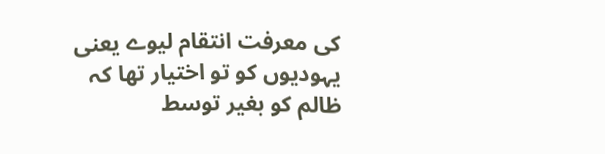کی معرفت انتقام لیوے یعنی یہودیوں کو تو اختیار تھا کہ ظالم کو بغیر توسط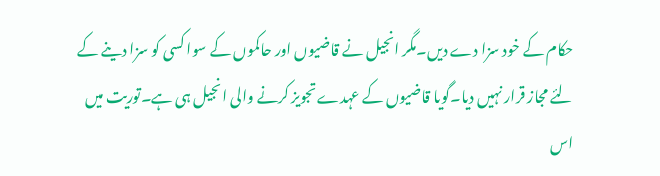حکام کے خود سزا دے دیں۔مگر انجیل نے قاضیوں اور حاکموں کے سوا کسی کو سزا دینے کے لئے مجاز قرار نہیں دیا۔گویا قاضیوں کے عہدے تجویز کرنے والی انجیل ہی ہے۔توریت میں اس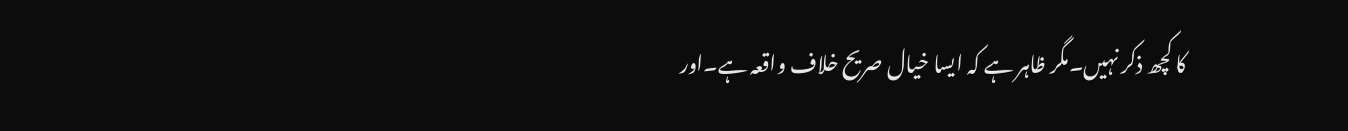کا کچھ ذکر نہیں۔مگر ظاہر ہے کہ ایسا خیال صریح خلاف واقعہ ہے۔اور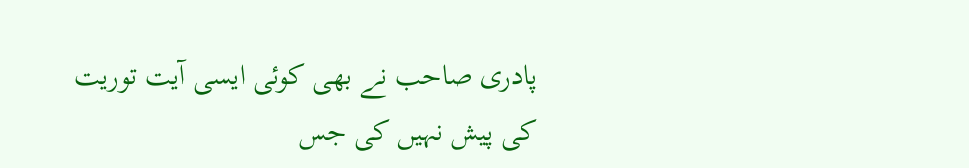پادری صاحب نے بھی کوئی ایسی آیت توریت کی پیش نہیں کی جس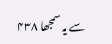سے یہ سمجھا ۴۳۸